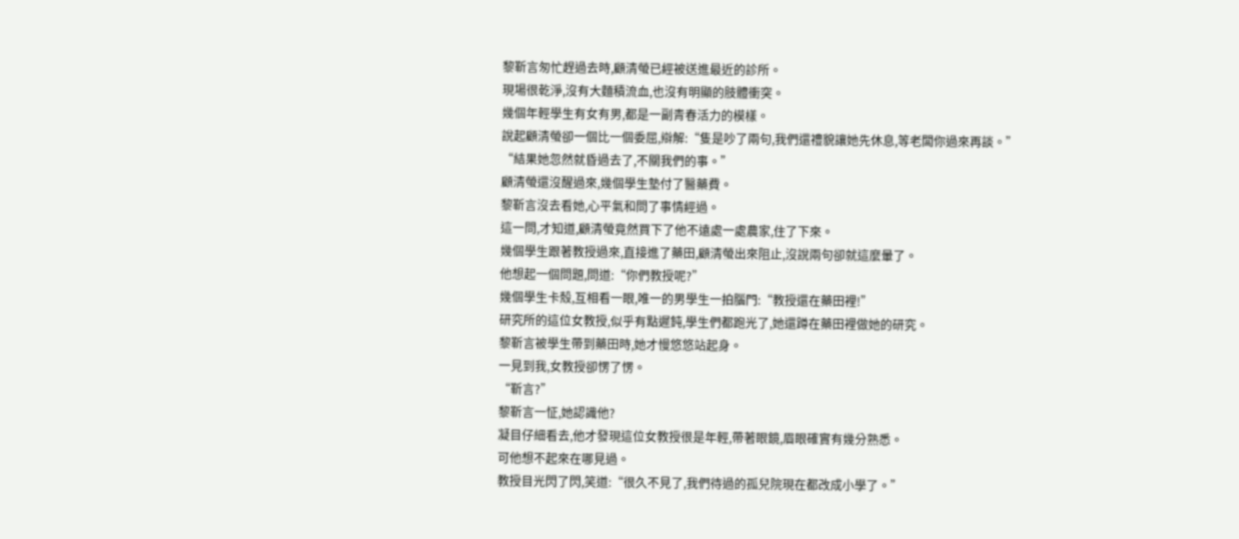黎靳言匆忙趕過去時,顧清螢已經被送進最近的診所。
現場很乾淨,沒有大麵積流血,也沒有明顯的肢體衝突。
幾個年輕學生有女有男,都是一副青春活力的模樣。
說起顧清螢卻一個比一個委屈,辯解:“隻是吵了兩句,我們還禮貌讓她先休息,等老闆你過來再談。”
“結果她忽然就昏過去了,不關我們的事。”
顧清螢還沒醒過來,幾個學生墊付了醫藥費。
黎靳言沒去看她,心平氣和問了事情經過。
這一問,才知道,顧清螢竟然買下了他不遠處一處農家,住了下來。
幾個學生跟著教授過來,直接進了藥田,顧清螢出來阻止,沒說兩句卻就這麼暈了。
他想起一個問題,問道:“你們教授呢?”
幾個學生卡殼,互相看一眼,唯一的男學生一拍腦門:“教授還在藥田裡!”
研究所的這位女教授,似乎有點遲鈍,學生們都跑光了,她還蹲在藥田裡做她的研究。
黎靳言被學生帶到藥田時,她才慢悠悠站起身。
一見到我,女教授卻愣了愣。
“靳言?”
黎靳言一怔,她認識他?
凝目仔細看去,他才發現這位女教授很是年輕,帶著眼鏡,眉眼確實有幾分熟悉。
可他想不起來在哪見過。
教授目光閃了閃,笑道:“很久不見了,我們待過的孤兒院現在都改成小學了。”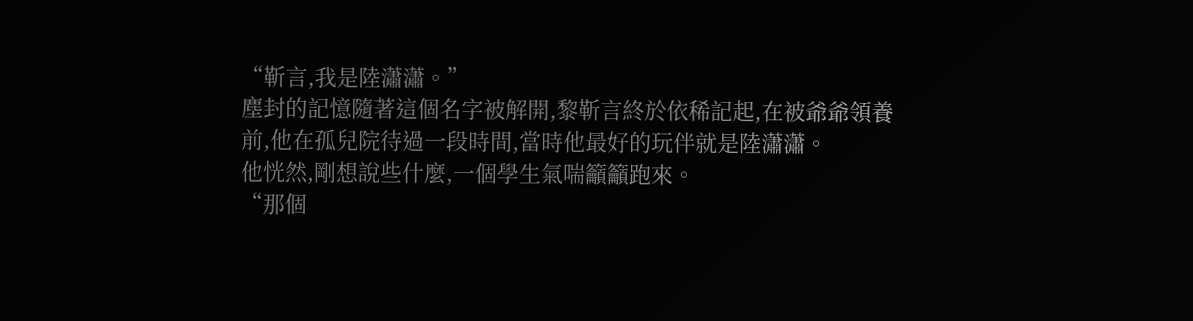“靳言,我是陸瀟瀟。”
塵封的記憶隨著這個名字被解開,黎靳言終於依稀記起,在被爺爺領養前,他在孤兒院待過一段時間,當時他最好的玩伴就是陸瀟瀟。
他恍然,剛想說些什麼,一個學生氣喘籲籲跑來。
“那個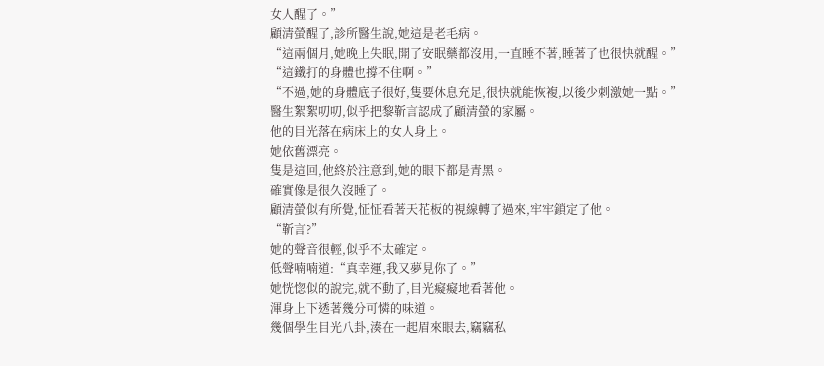女人醒了。”
顧清螢醒了,診所醫生說,她這是老毛病。
“這兩個月,她晚上失眠,開了安眠藥都沒用,一直睡不著,睡著了也很快就醒。”
“這鐵打的身體也撐不住啊。”
“不過,她的身體底子很好,隻要休息充足,很快就能恢複,以後少刺激她一點。”
醫生絮絮叨叨,似乎把黎靳言認成了顧清螢的家屬。
他的目光落在病床上的女人身上。
她依舊漂亮。
隻是這回,他終於注意到,她的眼下都是青黑。
確實像是很久沒睡了。
顧清螢似有所覺,怔怔看著天花板的視線轉了過來,牢牢鎖定了他。
“靳言?”
她的聲音很輕,似乎不太確定。
低聲喃喃道:“真幸運,我又夢見你了。”
她恍惚似的說完,就不動了,目光癡癡地看著他。
渾身上下透著幾分可憐的味道。
幾個學生目光八卦,湊在一起眉來眼去,竊竊私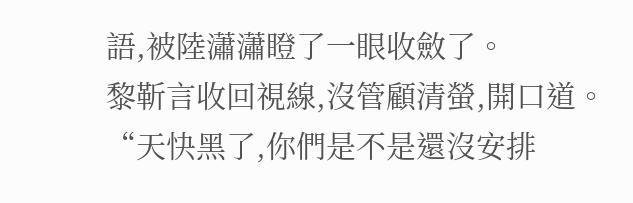語,被陸瀟瀟瞪了一眼收斂了。
黎靳言收回視線,沒管顧清螢,開口道。
“天快黑了,你們是不是還沒安排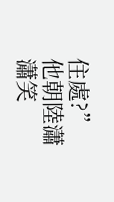住處?”
他朝陸瀟瀟笑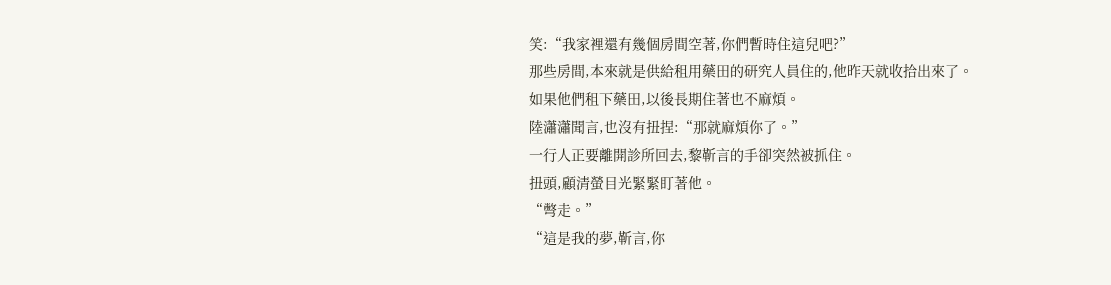笑:“我家裡還有幾個房間空著,你們暫時住這兒吧?”
那些房間,本來就是供給租用藥田的研究人員住的,他昨天就收拾出來了。
如果他們租下藥田,以後長期住著也不麻煩。
陸瀟瀟聞言,也沒有扭捏:“那就麻煩你了。”
一行人正要離開診所回去,黎靳言的手卻突然被抓住。
扭頭,顧清螢目光緊緊盯著他。
“彆走。”
“這是我的夢,靳言,你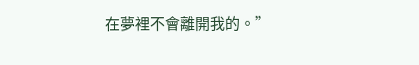在夢裡不會離開我的。”